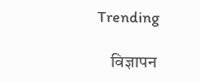Trending

    विज्ञापन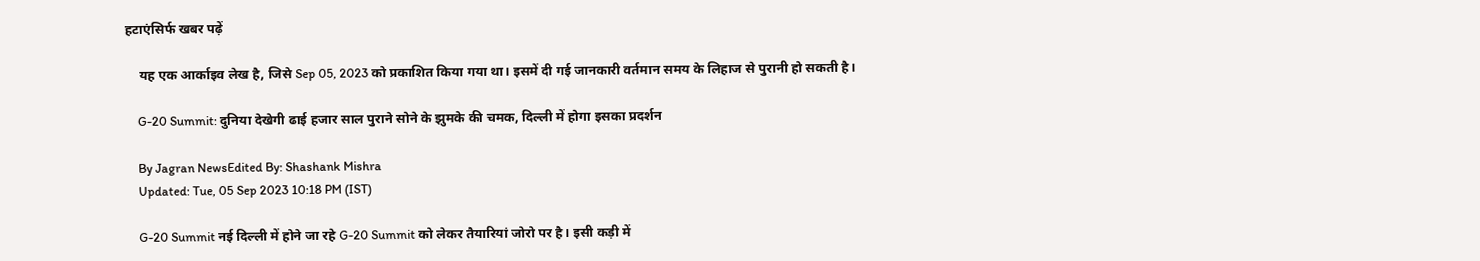हटाएंसिर्फ खबर पढ़ें

    यह एक आर्काइव लेख है, जिसे Sep 05, 2023 को प्रकाशित किया गया था। इसमें दी गई जानकारी वर्तमान समय के लिहाज से पुरानी हो सकती है।

    G-20 Summit: दुनिया देखेगी ढाई हजार साल पुराने सोने के झुमके की चमक, दिल्ली में होगा इसका प्रदर्शन

    By Jagran NewsEdited By: Shashank Mishra
    Updated: Tue, 05 Sep 2023 10:18 PM (IST)

    G-20 Summit नई दिल्ली में होने जा रहे G-20 Summit को लेकर तैयारियां जोरो पर है। इसी कड़ी में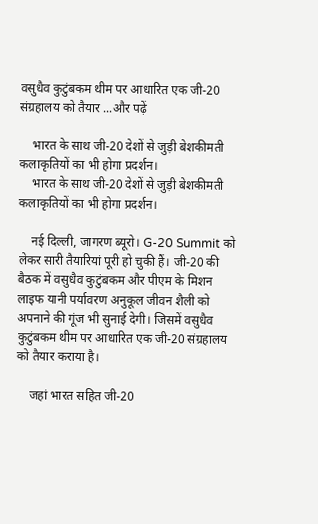वसुधैव कुटुंबकम थीम पर आधारित एक जी-20 संग्रहालय को तैयार ...और पढ़ें

    भारत के साथ जी-20 देशों से जुड़ी बेशकीमती कलाकृतियों का भी होगा प्रदर्शन।
    भारत के साथ जी-20 देशों से जुड़ी बेशकीमती कलाकृतियों का भी होगा प्रदर्शन।

    नई दिल्ली, जागरण ब्यूरो। G-20 Summit को लेकर सारी तैयारियां पूरी हो चुकी हैं। जी-20 की बैठक में वसुधैव कुटुंबकम और पीएम के मिशन लाइफ यानी पर्यावरण अनुकूल जीवन शैली को अपनाने की गूंज भी सुनाई देगी। जिसमें वसुधैव कुटुंबकम थीम पर आधारित एक जी-20 संग्रहालय को तैयार कराया है।

    जहां भारत सहित जी-20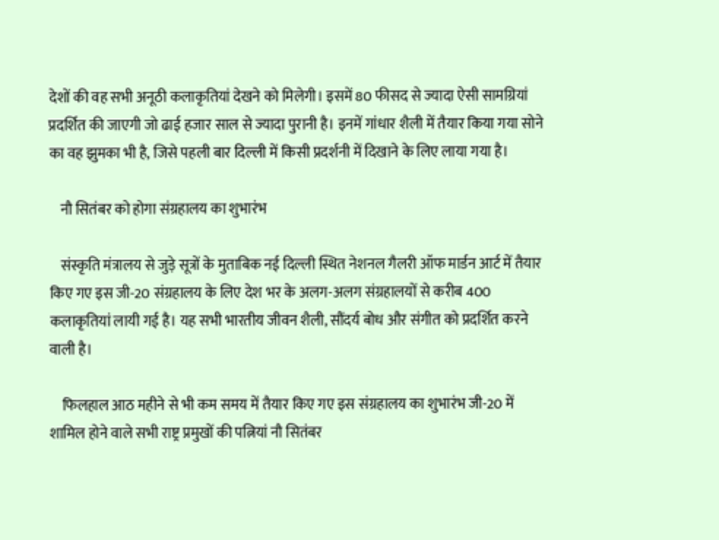देशों की वह सभी अनूठी कलाकृतियां देखने को मिलेगी। इसमें 80 फीसद से ज्यादा ऐसी सामग्रियां प्रदर्शित की जाएगी जो ढाई हजार साल से ज्यादा पुरानी है। इनमें गांधार शैली में तैयार किया गया सोने का वह झुमका भी है, जिसे पहली बार दिल्ली में किसी प्रदर्शनी में दिखाने के लिए लाया गया है।

    नौ सितंबर को होगा संग्रहालय का शुभारंभ

    संस्कृति मंत्रालय से जुड़े सूत्रों के मुताबिक नई दिल्ली स्थित नेशनल गैलरी ऑफ मार्डन आर्ट में तैयार किए गए इस जी-20 संग्रहालय के लिए देश भर के अलग-अलग संग्रहालयों से करीब 400 कलाकृतियां लायी गई है। यह सभी भारतीय जीवन शैली, सौंदर्य बोध और संगीत को प्रदर्शित करने वाली है।

    फिलहाल आठ महीने से भी कम समय में तैयार किए गए इस संग्रहालय का शुभारंभ जी-20 में शामिल होने वाले सभी राष्ट्र प्रमुखों की पत्नियां नौ सितंबर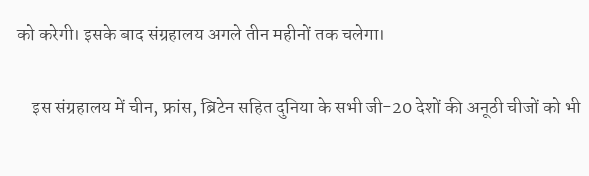को करेगी। इसके बाद संग्रहालय अगले तीन महीनों तक चलेगा।

    इस संग्रहालय में चीन, फ्रांस, ब्रिटेन सहित दुनिया के सभी जी-20 देशों की अनूठी चीजों को भी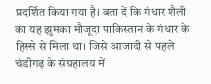प्रदर्शित किया गया है। बता दें कि गंधार शैली का यह झुमका मौजूदा पाकिस्तान के गंधार के हिस्से से मिला था। जिसे आजादी से पहले चंडीगढ़ के संग्रहालय में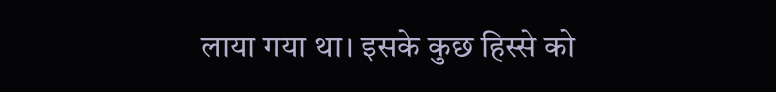लाया गया था। इसके कुछ हिस्से को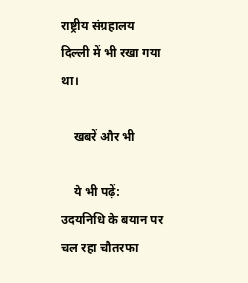राष्ट्रीय संग्रहालय दिल्ली में भी रखा गया था।

    खबरें और भी

    ये भी पढ़ें: उदयनिधि के बयान पर चल रहा चौतरफा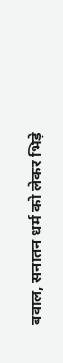बवाल, सनातन धर्म को लेकर भिड़े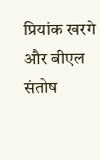प्रियांक खरगे और बीएल संतोष